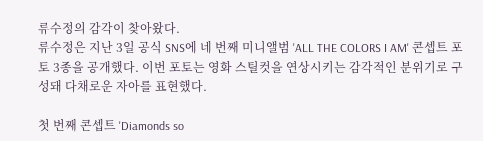류수정의 감각이 찾아왔다.
류수정은 지난 3일 공식 SNS에 네 번째 미니앨범 'ALL THE COLORS I AM' 콘셉트 포토 3종을 공개했다. 이번 포토는 영화 스틸컷을 연상시키는 감각적인 분위기로 구성돼 다채로운 자아를 표현했다.

첫 번째 콘셉트 'Diamonds so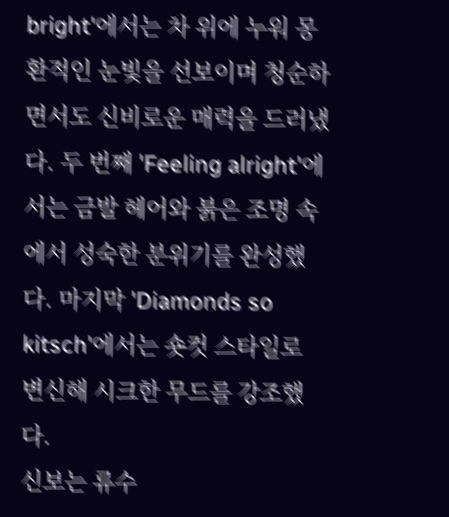bright'에서는 차 위에 누워 몽환적인 눈빛을 선보이며 청순하면서도 신비로운 매력을 드러냈다. 두 번째 'Feeling alright'에서는 금발 헤어와 붉은 조명 속에서 성숙한 분위기를 완성했다. 마지막 'Diamonds so kitsch'에서는 숏컷 스타일로 변신해 시크한 무드를 강조했다.
신보는 류수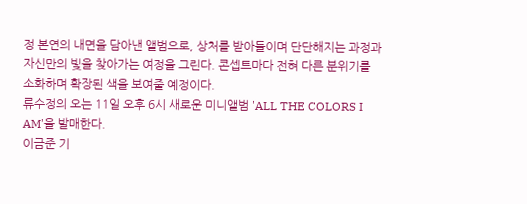정 본연의 내면을 담아낸 앨범으로, 상처를 받아들이며 단단해지는 과정과 자신만의 빛을 찾아가는 여정을 그린다. 콘셉트마다 전혀 다른 분위기를 소화하며 확장된 색을 보여줄 예정이다.
류수정의 오는 11일 오후 6시 새로운 미니앨범 'ALL THE COLORS I AM'을 발매한다.
이금준 기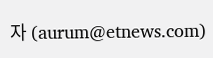자 (aurum@etnews.com)